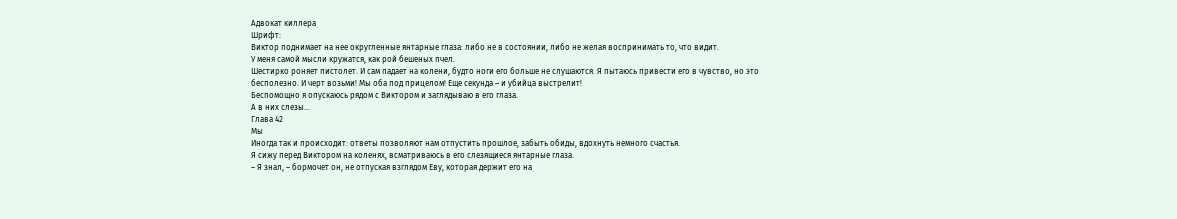Адвокат киллера
Шрифт:
Виктор поднимает на нее округленные янтарные глаза: либо не в состоянии, либо не желая воспринимать то, что видит.
У меня самой мысли кружатся, как рой бешеных пчел.
Шестирко роняет пистолет. И сам падает на колени, будто ноги его больше не слушаются. Я пытаюсь привести его в чувство, но это бесполезно. И черт возьми! Мы оба под прицелом! Еще секунда – и убийца выстрелит!
Беспомощно я опускаюсь рядом с Виктором и заглядываю в его глаза.
А в них слезы…
Глава 42
Мы
Иногда так и происходит: ответы позволяют нам отпустить прошлое, забыть обиды, вдохнуть немного счастья.
Я сижу перед Виктором на коленях, всматриваюсь в его слезящиеся янтарные глаза.
– Я знал, – бормочет он, не отпуская взглядом Еву, которая держит его на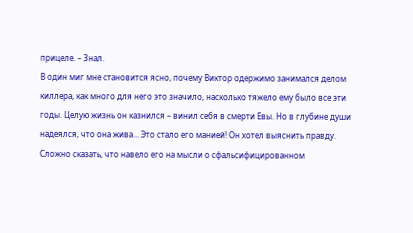прицеле. – Знал.
В один миг мне становится ясно, почему Виктор одержимо занимался делом киллера, как много для него это значило, насколько тяжело ему было все эти годы. Целую жизнь он казнился – винил себя в смерти Евы. Но в глубине души надеялся, что она жива… Это стало его манией! Он хотел выяснить правду.
Сложно сказать, что навело его на мысли о сфальсифицированном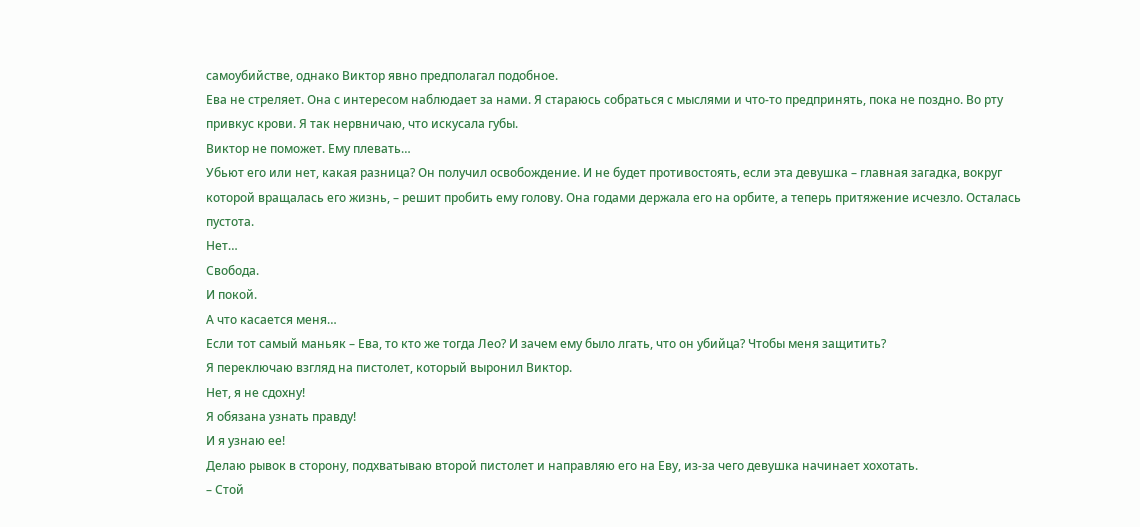самоубийстве, однако Виктор явно предполагал подобное.
Ева не стреляет. Она с интересом наблюдает за нами. Я стараюсь собраться с мыслями и что-то предпринять, пока не поздно. Во рту привкус крови. Я так нервничаю, что искусала губы.
Виктор не поможет. Ему плевать…
Убьют его или нет, какая разница? Он получил освобождение. И не будет противостоять, если эта девушка – главная загадка, вокруг которой вращалась его жизнь, – решит пробить ему голову. Она годами держала его на орбите, а теперь притяжение исчезло. Осталась пустота.
Нет…
Свобода.
И покой.
А что касается меня…
Если тот самый маньяк – Ева, то кто же тогда Лео? И зачем ему было лгать, что он убийца? Чтобы меня защитить?
Я переключаю взгляд на пистолет, который выронил Виктор.
Нет, я не сдохну!
Я обязана узнать правду!
И я узнаю ее!
Делаю рывок в сторону, подхватываю второй пистолет и направляю его на Еву, из-за чего девушка начинает хохотать.
– Стой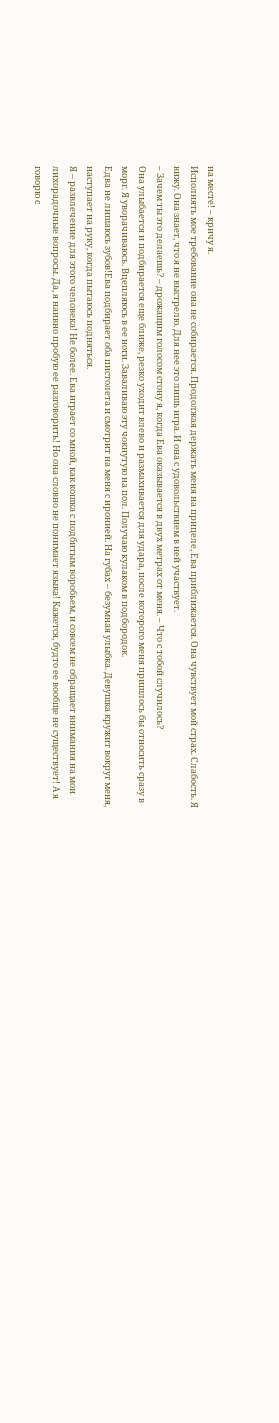на месте! – кричу я.
Исполнять мое требование она не собирается. Продолжая держать меня на прицеле, Ева приближается. Она чувствует мой страх. Слабость. Я вижу. Она знает, что я не выстрелю. Для нее это лишь игра. И она с удовольствием в ней участвует.
– Зачем ты это делаешь? – дрожащим голосом стону я, когда Ева оказывается в двух метрах от меня. – Что с тобой случилось?
Она улыбается и подбирается еще ближе, резко уходит влево и размахивается для удара, после которого меня пришлось бы относить сразу в морг. Я уворачиваюсь. Вцепляюсь в ее ноги. Заваливаю эту чокнутую на пол. Получаю кулаком в подбородок.
Едва не лишаюсь зубов!Ева подбирает оба пистолета и смотрит на меня с иронией. На губах – безумная улыбка. Девушка кружит вокруг меня, наступает на руку, когда пытаюсь подняться.
Я – развлечение для этого человека! Не более. Ева играет со мной, как кошка с подбитым воробьем, и совсем не обращает внимания на мои лихорадочные вопросы. Да, я наивно пробую ее разговорить! Но она словно не понимает языка! Кажется, будто ее вообще не существует! А я говорю с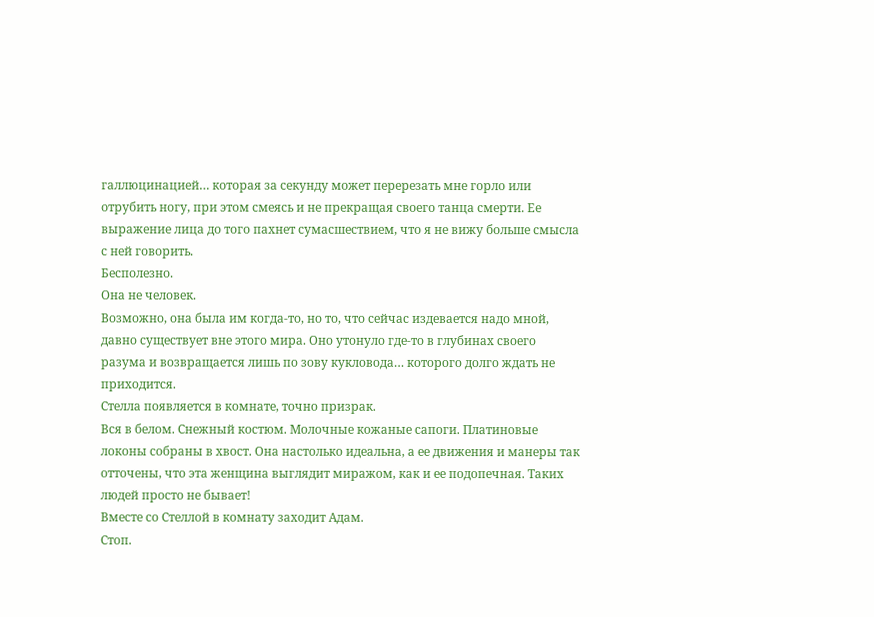галлюцинацией… которая за секунду может перерезать мне горло или отрубить ногу, при этом смеясь и не прекращая своего танца смерти. Ее выражение лица до того пахнет сумасшествием, что я не вижу больше смысла с ней говорить.
Бесполезно.
Она не человек.
Возможно, она была им когда-то, но то, что сейчас издевается надо мной, давно существует вне этого мира. Оно утонуло где-то в глубинах своего разума и возвращается лишь по зову кукловода… которого долго ждать не приходится.
Стелла появляется в комнате, точно призрак.
Вся в белом. Снежный костюм. Молочные кожаные сапоги. Платиновые локоны собраны в хвост. Она настолько идеальна, а ее движения и манеры так отточены, что эта женщина выглядит миражом, как и ее подопечная. Таких людей просто не бывает!
Вместе со Стеллой в комнату заходит Адам.
Стоп.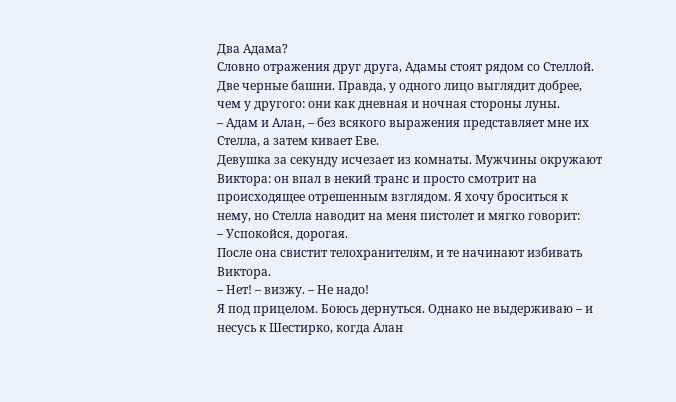Два Адама?
Словно отражения друг друга, Адамы стоят рядом со Стеллой. Две черные башни. Правда, у одного лицо выглядит добрее, чем у другого: они как дневная и ночная стороны луны.
– Адам и Алан, – без всякого выражения представляет мне их Стелла, а затем кивает Еве.
Девушка за секунду исчезает из комнаты. Мужчины окружают Виктора: он впал в некий транс и просто смотрит на происходящее отрешенным взглядом. Я хочу броситься к нему, но Стелла наводит на меня пистолет и мягко говорит:
– Успокойся, дорогая.
После она свистит телохранителям, и те начинают избивать Виктора.
– Нет! – визжу. – Не надо!
Я под прицелом. Боюсь дернуться. Однако не выдерживаю – и несусь к Шестирко, когда Алан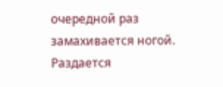очередной раз замахивается ногой.
Раздается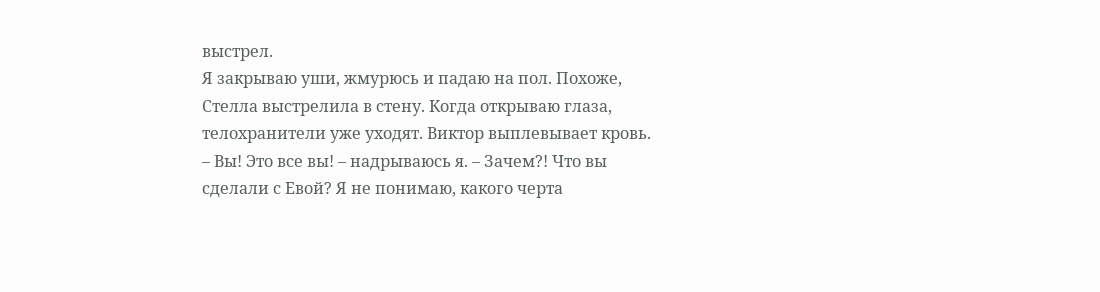выстрел.
Я закрываю уши, жмурюсь и падаю на пол. Похоже, Стелла выстрелила в стену. Когда открываю глаза, телохранители уже уходят. Виктор выплевывает кровь.
– Вы! Это все вы! – надрываюсь я. – Зачем?! Что вы сделали с Евой? Я не понимаю, какого черта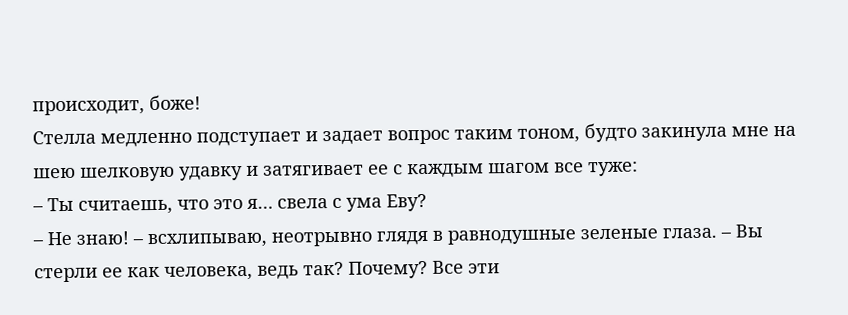происходит, боже!
Стелла медленно подступает и задает вопрос таким тоном, будто закинула мне на шею шелковую удавку и затягивает ее с каждым шагом все туже:
– Ты считаешь, что это я… свела с ума Еву?
– Не знаю! – всхлипываю, неотрывно глядя в равнодушные зеленые глаза. – Вы стерли ее как человека, ведь так? Почему? Все эти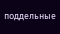поддельные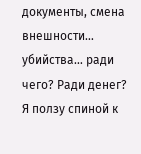документы, смена внешности… убийства… ради чего? Ради денег?
Я ползу спиной к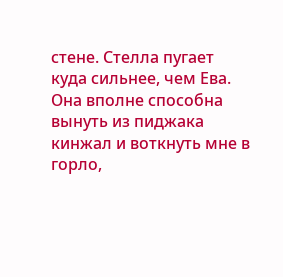стене. Стелла пугает куда сильнее, чем Ева. Она вполне способна вынуть из пиджака кинжал и воткнуть мне в горло,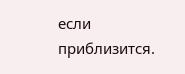если приблизится.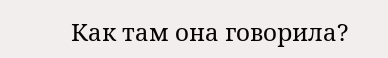Как там она говорила?